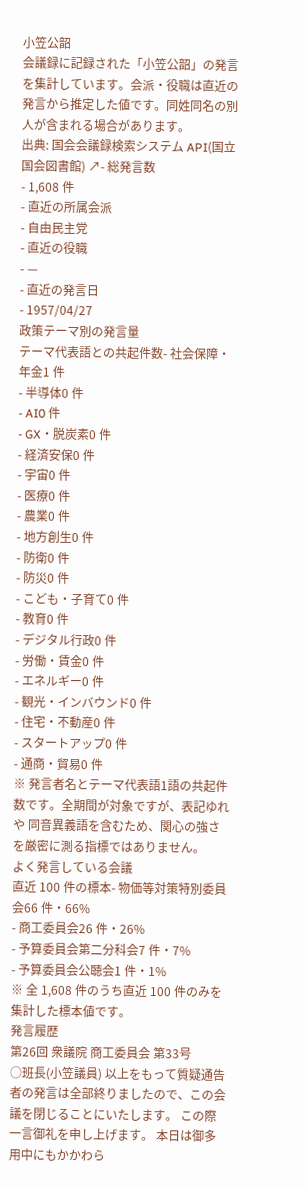小笠公韶
会議録に記録された「小笠公韶」の発言を集計しています。会派・役職は直近の発言から推定した値です。同姓同名の別人が含まれる場合があります。
出典: 国会会議録検索システム API(国立国会図書館) ↗- 総発言数
- 1,608 件
- 直近の所属会派
- 自由民主党
- 直近の役職
- —
- 直近の発言日
- 1957/04/27
政策テーマ別の発言量
テーマ代表語との共起件数- 社会保障・年金1 件
- 半導体0 件
- AI0 件
- GX・脱炭素0 件
- 経済安保0 件
- 宇宙0 件
- 医療0 件
- 農業0 件
- 地方創生0 件
- 防衛0 件
- 防災0 件
- こども・子育て0 件
- 教育0 件
- デジタル行政0 件
- 労働・賃金0 件
- エネルギー0 件
- 観光・インバウンド0 件
- 住宅・不動産0 件
- スタートアップ0 件
- 通商・貿易0 件
※ 発言者名とテーマ代表語1語の共起件数です。全期間が対象ですが、表記ゆれや 同音異義語を含むため、関心の強さを厳密に測る指標ではありません。
よく発言している会議
直近 100 件の標本- 物価等対策特別委員会66 件・66%
- 商工委員会26 件・26%
- 予算委員会第二分科会7 件・7%
- 予算委員会公聴会1 件・1%
※ 全 1,608 件のうち直近 100 件のみを集計した標本値です。
発言履歴
第26回 衆議院 商工委員会 第33号
○班長(小笠議員) 以上をもって質疑通告者の発言は全部終りましたので、この会議を閉じることにいたします。 この際一言御礼を申し上げます。 本日は御多用中にもかかわら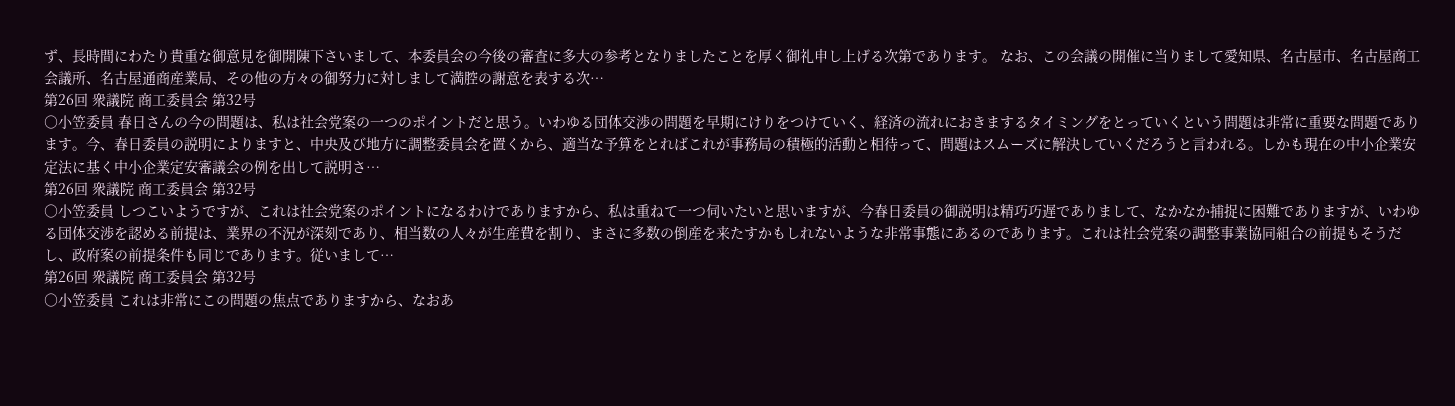ず、長時間にわたり貴重な御意見を御開陳下さいまして、本委員会の今後の審査に多大の参考となりましたことを厚く御礼申し上げる次第であります。 なお、この会議の開催に当りまして愛知県、名古屋市、名古屋商工会議所、名古屋通商産業局、その他の方々の御努力に対しまして満腔の謝意を表する次…
第26回 衆議院 商工委員会 第32号
○小笠委員 春日さんの今の問題は、私は社会党案の一つのポイントだと思う。いわゆる団体交渉の問題を早期にけりをつけていく、経済の流れにおきまするタイミングをとっていくという問題は非常に重要な問題であります。今、春日委員の説明によりますと、中央及び地方に調整委員会を置くから、適当な予算をとればこれが事務局の積極的活動と相待って、問題はスムーズに解決していくだろうと言われる。しかも現在の中小企業安定法に基く中小企業定安審議会の例を出して説明さ…
第26回 衆議院 商工委員会 第32号
○小笠委員 しつこいようですが、これは社会党案のポイントになるわけでありますから、私は重ねて一つ伺いたいと思いますが、今春日委員の御説明は精巧巧遅でありまして、なかなか捕捉に困難でありますが、いわゆる団体交渉を認める前提は、業界の不況が深刻であり、相当数の人々が生産費を割り、まさに多数の倒産を来たすかもしれないような非常事態にあるのであります。これは社会党案の調整事業協同組合の前提もそうだし、政府案の前提条件も同じであります。従いまして…
第26回 衆議院 商工委員会 第32号
○小笠委員 これは非常にこの問題の焦点でありますから、なおあ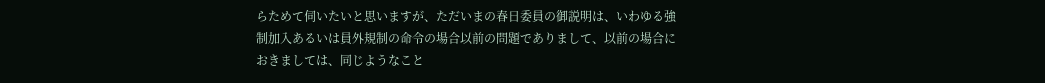らためて伺いたいと思いますが、ただいまの春日委員の御説明は、いわゆる強制加入あるいは員外規制の命令の場合以前の問題でありまして、以前の場合におきましては、同じようなこと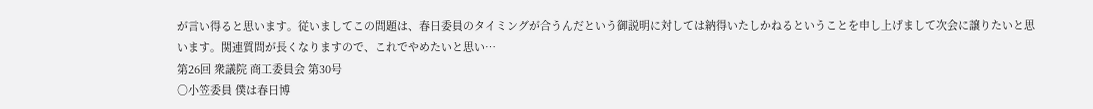が言い得ると思います。従いましてこの問題は、春日委員のタイミングが合うんだという御説明に対しては納得いたしかねるということを申し上げまして次会に譲りたいと思います。関連質問が長くなりますので、これでやめたいと思い…
第26回 衆議院 商工委員会 第30号
○小笠委員 僕は春日博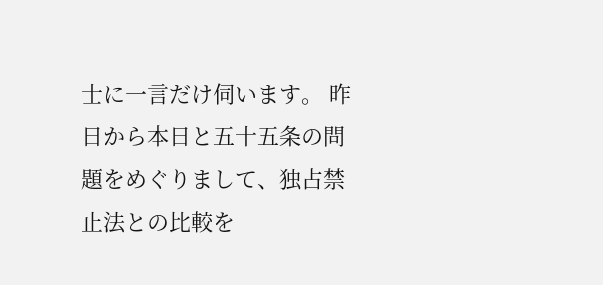士に一言だけ伺います。 昨日から本日と五十五条の問題をめぐりまして、独占禁止法との比較を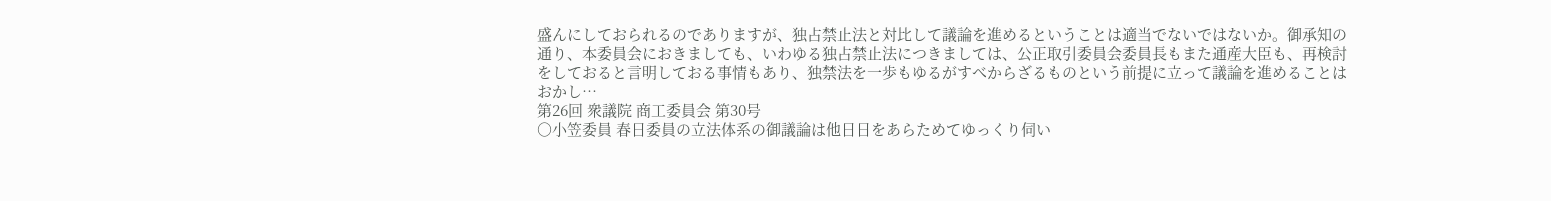盛んにしておられるのでありますが、独占禁止法と対比して議論を進めるということは適当でないではないか。御承知の通り、本委員会におきましても、いわゆる独占禁止法につきましては、公正取引委員会委員長もまた通産大臣も、再検討をしておると言明しておる事情もあり、独禁法を一歩もゆるがすべからざるものという前提に立って議論を進めることはおかし…
第26回 衆議院 商工委員会 第30号
○小笠委員 春日委員の立法体系の御議論は他日日をあらためてゆっくり伺い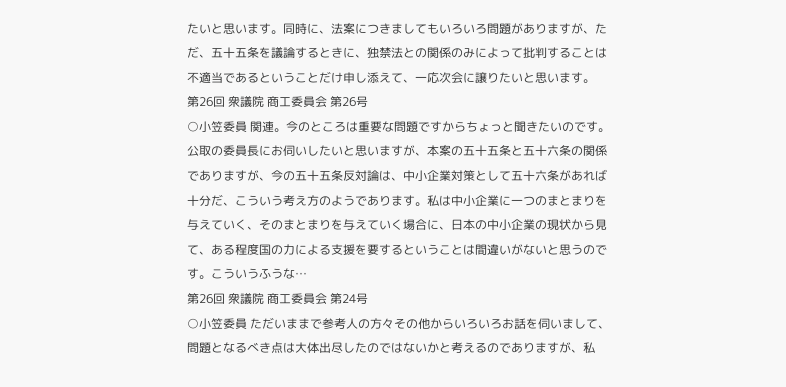たいと思います。同時に、法案につきましてもいろいろ問題がありますが、ただ、五十五条を議論するときに、独禁法との関係のみによって批判することは不適当であるということだけ申し添えて、一応次会に譲りたいと思います。
第26回 衆議院 商工委員会 第26号
○小笠委員 関連。今のところは重要な問題ですからちょっと聞きたいのです。公取の委員長にお伺いしたいと思いますが、本案の五十五条と五十六条の関係でありますが、今の五十五条反対論は、中小企業対策として五十六条があれば十分だ、こういう考え方のようであります。私は中小企業に一つのまとまりを与えていく、そのまとまりを与えていく場合に、日本の中小企業の現状から見て、ある程度国の力による支援を要するということは間違いがないと思うのです。こういうふうな…
第26回 衆議院 商工委員会 第24号
○小笠委員 ただいままで参考人の方々その他からいろいろお話を伺いまして、問題となるべき点は大体出尽したのではないかと考えるのでありますが、私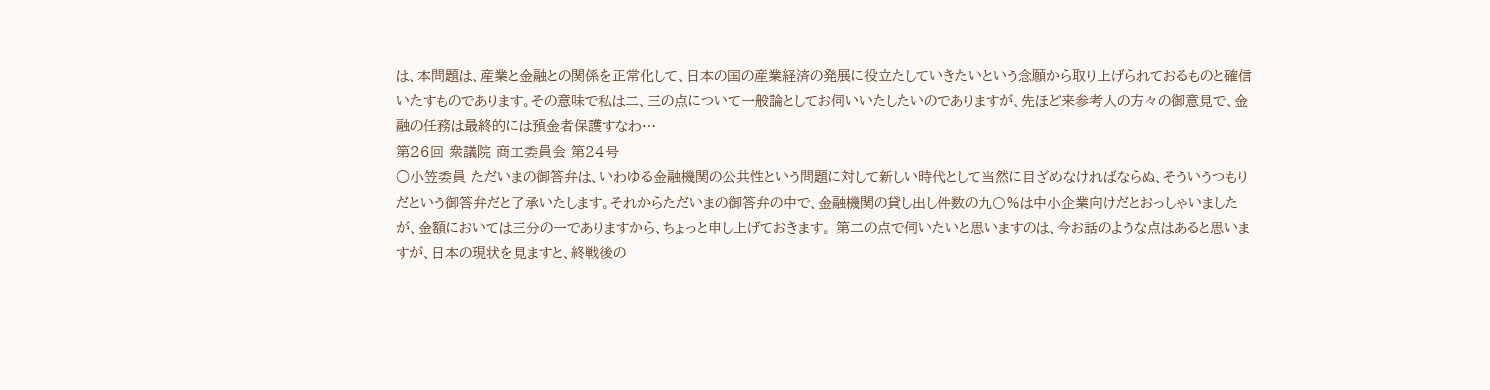は、本問題は、産業と金融との関係を正常化して、日本の国の産業経済の発展に役立たしていきたいという念願から取り上げられておるものと確信いたすものであります。その意味で私は二、三の点について一般論としてお伺いいたしたいのでありますが、先ほど来参考人の方々の御意見で、金融の任務は最終的には預金者保護すなわ…
第26回 衆議院 商工委員会 第24号
○小笠委員 ただいまの御答弁は、いわゆる金融機関の公共性という問題に対して新しい時代として当然に目ざめなければならぬ、そういうつもりだという御答弁だと了承いたします。それからただいまの御答弁の中で、金融機関の貸し出し件数の九〇%は中小企業向けだとおっしゃいましたが、金額においては三分の一でありますから、ちょっと申し上げておきます。 第二の点で伺いたいと思いますのは、今お話のような点はあると思いますが、日本の現状を見ますと、終戦後の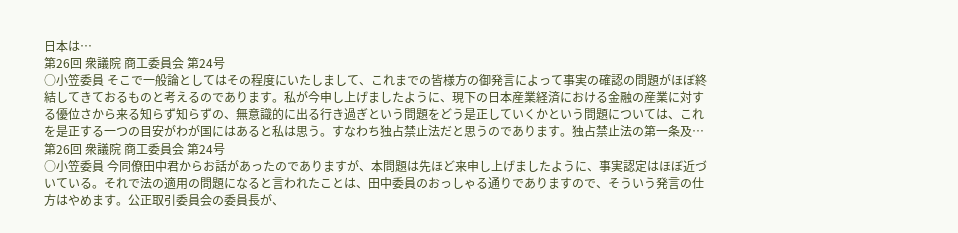日本は…
第26回 衆議院 商工委員会 第24号
○小笠委員 そこで一般論としてはその程度にいたしまして、これまでの皆様方の御発言によって事実の確認の問題がほぼ終結してきておるものと考えるのであります。私が今申し上げましたように、現下の日本産業経済における金融の産業に対する優位さから来る知らず知らずの、無意識的に出る行き過ぎという問題をどう是正していくかという問題については、これを是正する一つの目安がわが国にはあると私は思う。すなわち独占禁止法だと思うのであります。独占禁止法の第一条及…
第26回 衆議院 商工委員会 第24号
○小笠委員 今同僚田中君からお話があったのでありますが、本問題は先ほど来申し上げましたように、事実認定はほぼ近づいている。それで法の適用の問題になると言われたことは、田中委員のおっしゃる通りでありますので、そういう発言の仕方はやめます。公正取引委員会の委員長が、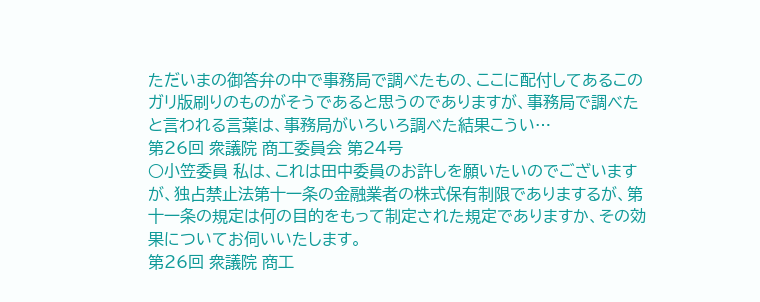ただいまの御答弁の中で事務局で調べたもの、ここに配付してあるこのガリ版刷りのものがそうであると思うのでありますが、事務局で調べたと言われる言葉は、事務局がいろいろ調べた結果こうい…
第26回 衆議院 商工委員会 第24号
○小笠委員 私は、これは田中委員のお許しを願いたいのでございますが、独占禁止法第十一条の金融業者の株式保有制限でありまするが、第十一条の規定は何の目的をもって制定された規定でありますか、その効果についてお伺いいたします。
第26回 衆議院 商工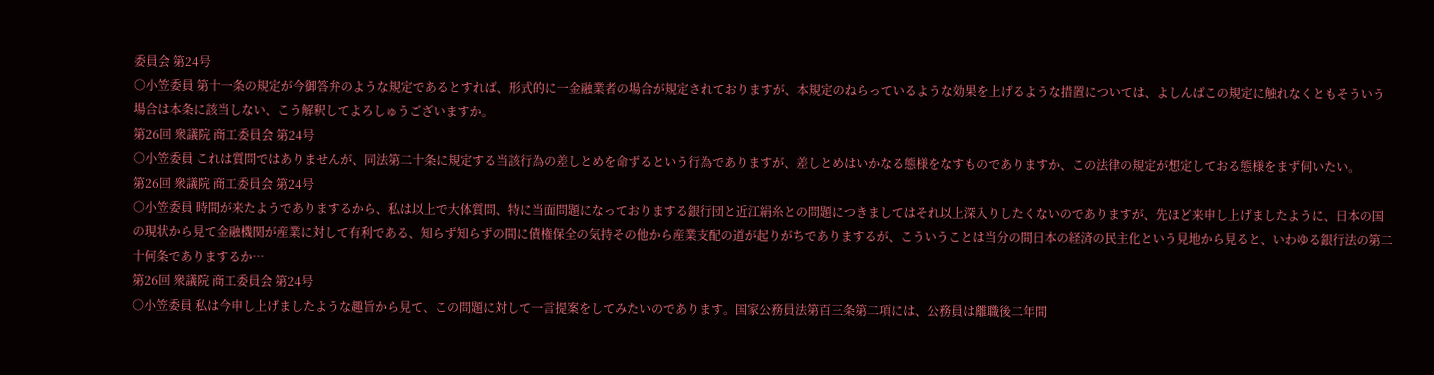委員会 第24号
○小笠委員 第十一条の規定が今御答弁のような規定であるとすれば、形式的に一金融業者の場合が規定されておりますが、本規定のねらっているような効果を上げるような措置については、よしんばこの規定に触れなくともそういう場合は本条に該当しない、こう解釈してよろしゅうございますか。
第26回 衆議院 商工委員会 第24号
○小笠委員 これは質問ではありませんが、同法第二十条に規定する当該行為の差しとめを命ずるという行為でありますが、差しとめはいかなる態様をなすものでありますか、この法律の規定が想定しておる態様をまず伺いたい。
第26回 衆議院 商工委員会 第24号
○小笠委員 時間が来たようでありまするから、私は以上で大体質問、特に当面問題になっておりまする銀行団と近江絹糸との問題につきましてはそれ以上深入りしたくないのでありますが、先ほど来申し上げましたように、日本の国の現状から見て金融機関が産業に対して有利である、知らず知らずの間に債権保全の気持その他から産業支配の道が起りがちでありまするが、こういうことは当分の間日本の経済の民主化という見地から見ると、いわゆる銀行法の第二十何条でありまするか…
第26回 衆議院 商工委員会 第24号
○小笠委員 私は今申し上げましたような趣旨から見て、この問題に対して一言提案をしてみたいのであります。国家公務員法第百三条第二項には、公務員は離職後二年間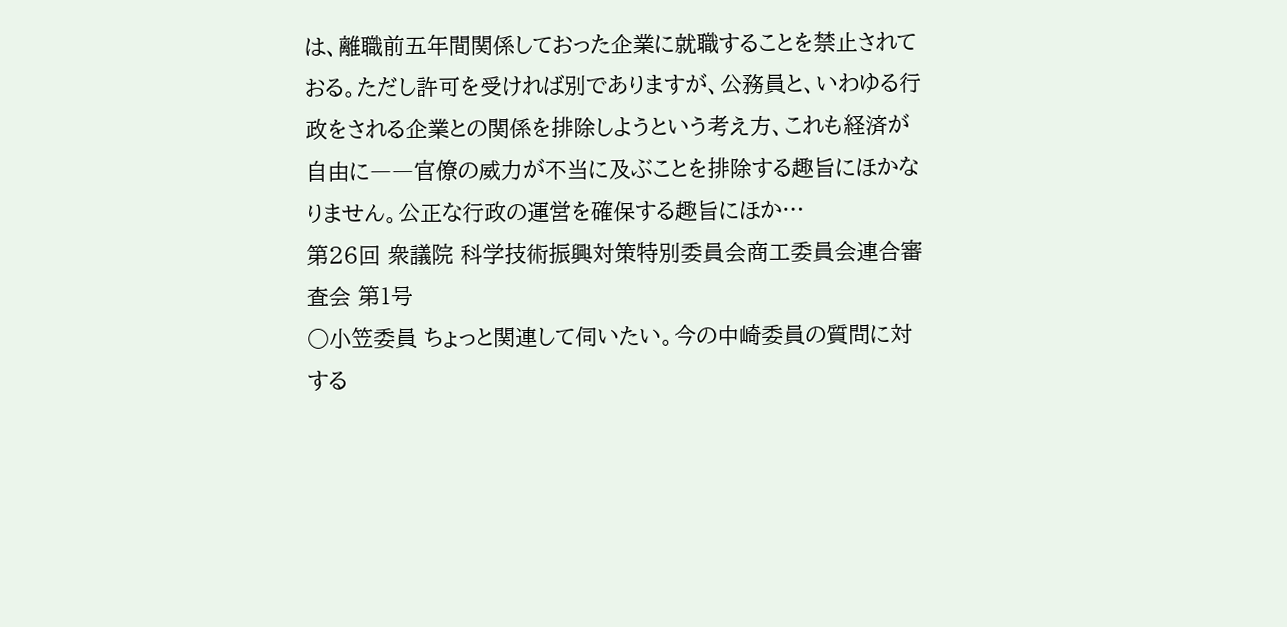は、離職前五年間関係しておった企業に就職することを禁止されておる。ただし許可を受ければ別でありますが、公務員と、いわゆる行政をされる企業との関係を排除しようという考え方、これも経済が自由に――官僚の威力が不当に及ぶことを排除する趣旨にほかなりません。公正な行政の運営を確保する趣旨にほか…
第26回 衆議院 科学技術振興対策特別委員会商工委員会連合審査会 第1号
○小笠委員 ちょっと関連して伺いたい。今の中崎委員の質問に対する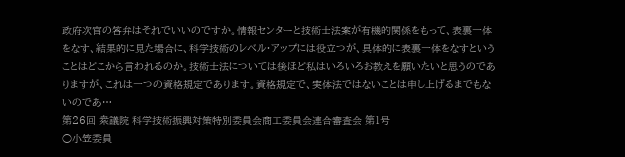政府次官の答弁はそれでいいのですか。情報センターと技術士法案が有機的関係をもって、表裏一体をなす、結果的に見た場合に、科学技術のレベル・アップには役立つが、具体的に表裏一体をなすということはどこから言われるのか。技術士法については後ほど私はいろいろお教えを願いたいと思うのでありますが、これは一つの資格規定であります。資格規定で、実体法ではないことは申し上げるまでもないのであ…
第26回 衆議院 科学技術振興対策特別委員会商工委員会連合審査会 第1号
○小笠委員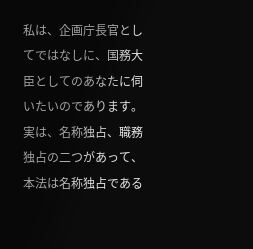私は、企画庁長官としてではなしに、国務大臣としてのあなたに伺いたいのであります。実は、名称独占、職務独占の二つがあって、本法は名称独占である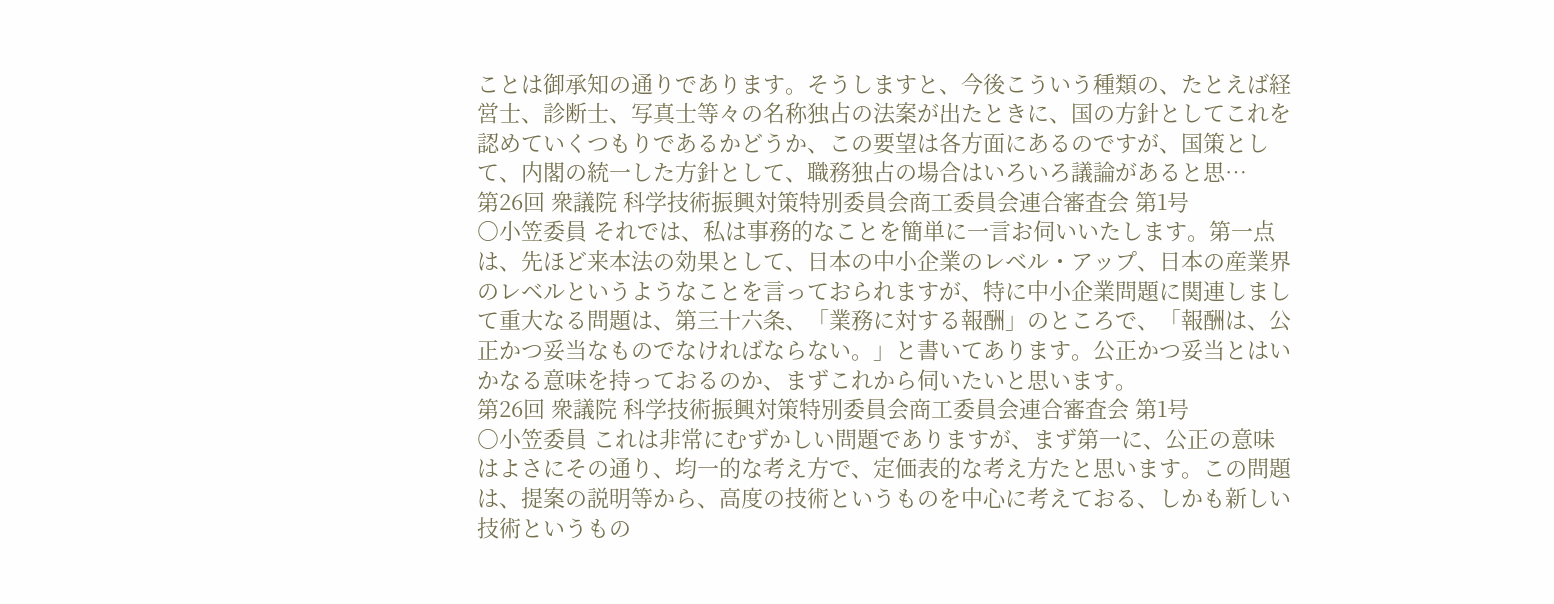ことは御承知の通りであります。そうしますと、今後こういう種類の、たとえば経営士、診断士、写真士等々の名称独占の法案が出たときに、国の方針としてこれを認めていくつもりであるかどうか、この要望は各方面にあるのですが、国策として、内閣の統一した方針として、職務独占の場合はいろいろ議論があると思…
第26回 衆議院 科学技術振興対策特別委員会商工委員会連合審査会 第1号
○小笠委員 それでは、私は事務的なことを簡単に一言お伺いいたします。第一点は、先ほど来本法の効果として、日本の中小企業のレベル・アップ、日本の産業界のレベルというようなことを言っておられますが、特に中小企業問題に関連しまして重大なる問題は、第三十六条、「業務に対する報酬」のところで、「報酬は、公正かつ妥当なものでなければならない。」と書いてあります。公正かつ妥当とはいかなる意味を持っておるのか、まずこれから伺いたいと思います。
第26回 衆議院 科学技術振興対策特別委員会商工委員会連合審査会 第1号
○小笠委員 これは非常にむずかしい問題でありますが、まず第一に、公正の意味はよさにその通り、均一的な考え方で、定価表的な考え方たと思います。この問題は、提案の説明等から、高度の技術というものを中心に考えておる、しかも新しい技術というもの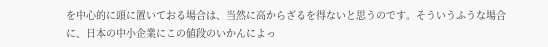を中心的に頭に置いておる場合は、当然に高からざるを得ないと思うのです。そういうふうな場合に、日本の中小企業にこの値段のいかんによっ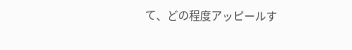て、どの程度アッピールす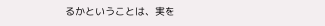るかということは、実を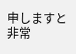申しますと非常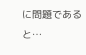に問題であると…